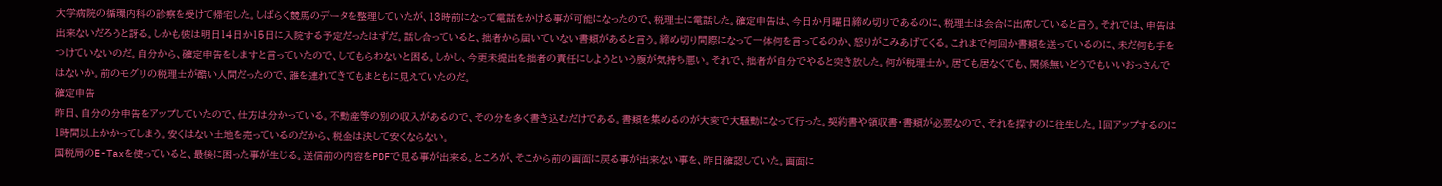大学病院の循環内科の診察を受けて帰宅した。しばらく競馬のデータを整理していたが、13時前になって電話をかける事が可能になったので、税理士に電話した。確定申告は、今日か月曜日締め切りであるのに、税理士は会合に出席していると言う。それでは、申告は出来ないだろうと訝る。しかも彼は明日14日か15日に入院する予定だったはずだ。話し合っていると、拙者から届いていない書類があると言う。締め切り間際になって一体何を言ってるのか、怒りがこみあげてくる。これまで何回か書類を送っているのに、未だ何も手をつけていないのだ。自分から、確定申告をしますと言っていたので、してもらわないと困る。しかし、今更未提出を拙者の責任にしようという腹が気持ち悪い。それで、拙者が自分でやると突き放した。何が税理士か。居ても居なくても、関係無いどうでもいいおっさんではないか。前のモグリの税理士が酷い人間だったので、誰を連れてきてもまともに見えていたのだ。
確定申告
昨日、自分の分申告をアップしていたので、仕方は分かっている。不動産等の別の収入があるので、その分を多く書き込むだけである。書類を集めるのが大変で大騒動になって行った。契約書や領収書・書類が必要なので、それを探すのに往生した。1回アップするのに1時間以上かかってしまう。安くはない土地を売っているのだから、税金は決して安くならない。
国税局のE-Taxを使っていると、最後に困った事が生じる。送信前の内容をPDFで見る事が出来る。ところが、そこから前の画面に戻る事が出来ない事を、昨日確認していた。画面に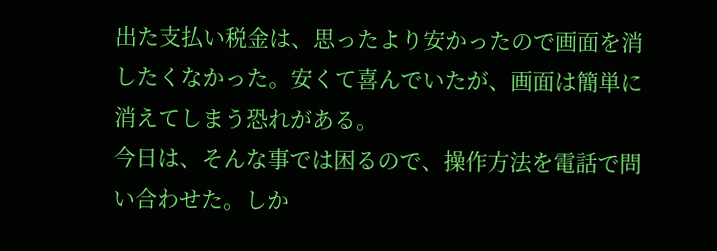出た支払い税金は、思ったより安かったので画面を消したくなかった。安くて喜んでいたが、画面は簡単に消えてしまう恐れがある。
今日は、そんな事では困るので、操作方法を電話で問い合わせた。しか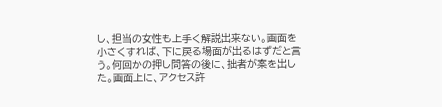し、担当の女性も上手く解説出来ない。画面を小さくすれば、下に戻る場面が出るはずだと言う。何回かの押し問答の後に、拙者が案を出した。画面上に、アクセス許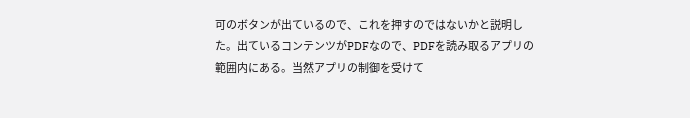可のボタンが出ているので、これを押すのではないかと説明した。出ているコンテンツがPDFなので、PDFを読み取るアプリの範囲内にある。当然アプリの制御を受けて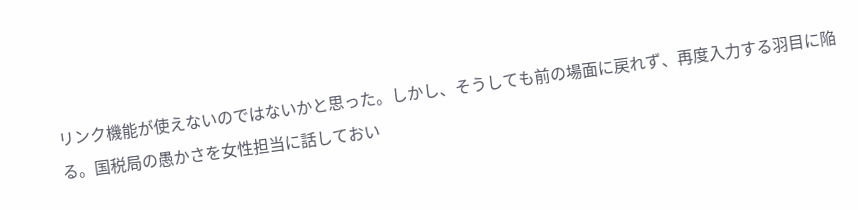リンク機能が使えないのではないかと思った。しかし、そうしても前の場面に戻れず、再度入力する羽目に陥る。国税局の愚かさを女性担当に話しておい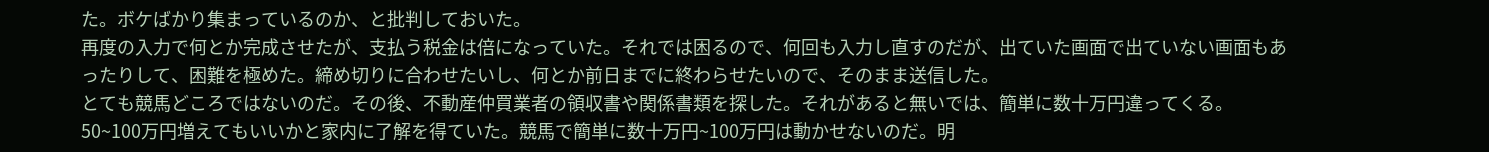た。ボケばかり集まっているのか、と批判しておいた。
再度の入力で何とか完成させたが、支払う税金は倍になっていた。それでは困るので、何回も入力し直すのだが、出ていた画面で出ていない画面もあったりして、困難を極めた。締め切りに合わせたいし、何とか前日までに終わらせたいので、そのまま送信した。
とても競馬どころではないのだ。その後、不動産仲買業者の領収書や関係書類を探した。それがあると無いでは、簡単に数十万円違ってくる。50~100万円増えてもいいかと家内に了解を得ていた。競馬で簡単に数十万円~100万円は動かせないのだ。明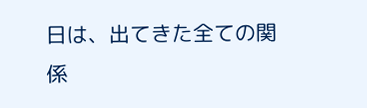日は、出てきた全ての関係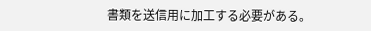書類を送信用に加工する必要がある。